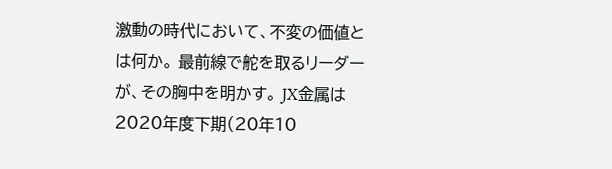激動の時代において、不変の価値とは何か。 最前線で舵を取るリーダーが、その胸中を明かす。 JX金属は2020年度下期(20年10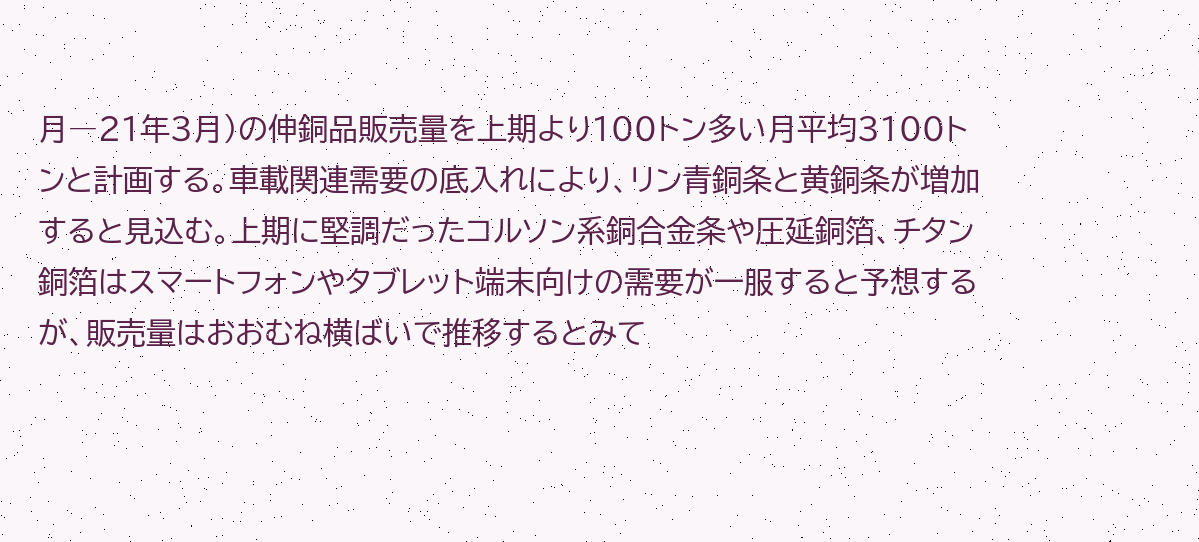月―21年3月)の伸銅品販売量を上期より100トン多い月平均3100トンと計画する。車載関連需要の底入れにより、リン青銅条と黄銅条が増加すると見込む。上期に堅調だったコルソン系銅合金条や圧延銅箔、チタン銅箔はスマートフォンやタブレット端末向けの需要が一服すると予想するが、販売量はおおむね横ばいで推移するとみて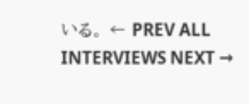いる。 ← PREV ALL INTERVIEWS NEXT →